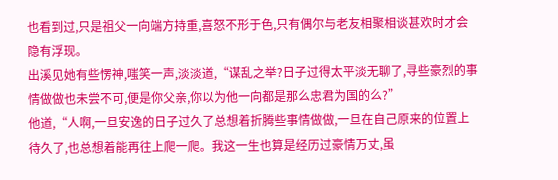也看到过,只是祖父一向端方持重,喜怒不形于色,只有偶尔与老友相聚相谈甚欢时才会隐有浮现。
出溪见她有些愣神,嗤笑一声,淡淡道,“谋乱之举?日子过得太平淡无聊了,寻些豪烈的事情做做也未尝不可,便是你父亲,你以为他一向都是那么忠君为国的么?”
他道,“人啊,一旦安逸的日子过久了总想着折腾些事情做做,一旦在自己原来的位置上待久了,也总想着能再往上爬一爬。我这一生也算是经历过豪情万丈,虽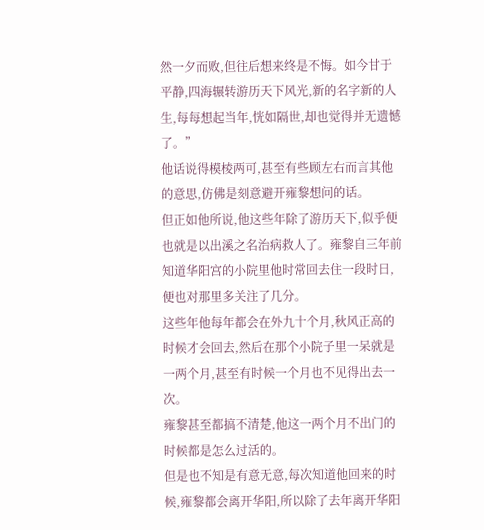然一夕而败,但往后想来终是不悔。如今甘于平静,四海辗转游历天下风光,新的名字新的人生,每每想起当年,恍如隔世,却也觉得并无遗憾了。”
他话说得模棱两可,甚至有些顾左右而言其他的意思,仿佛是刻意避开雍黎想问的话。
但正如他所说,他这些年除了游历天下,似乎便也就是以出溪之名治病救人了。雍黎自三年前知道华阳宫的小院里他时常回去住一段时日,便也对那里多关注了几分。
这些年他每年都会在外九十个月,秋风正高的时候才会回去,然后在那个小院子里一呆就是一两个月,甚至有时候一个月也不见得出去一次。
雍黎甚至都搞不清楚,他这一两个月不出门的时候都是怎么过活的。
但是也不知是有意无意,每次知道他回来的时候,雍黎都会离开华阳,所以除了去年离开华阳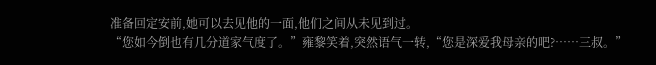准备回定安前,她可以去见他的一面,他们之间从未见到过。
“您如今倒也有几分道家气度了。”雍黎笑着,突然语气一转,“您是深爱我母亲的吧?……三叔。”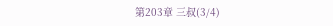第203章 三叔(3/4)